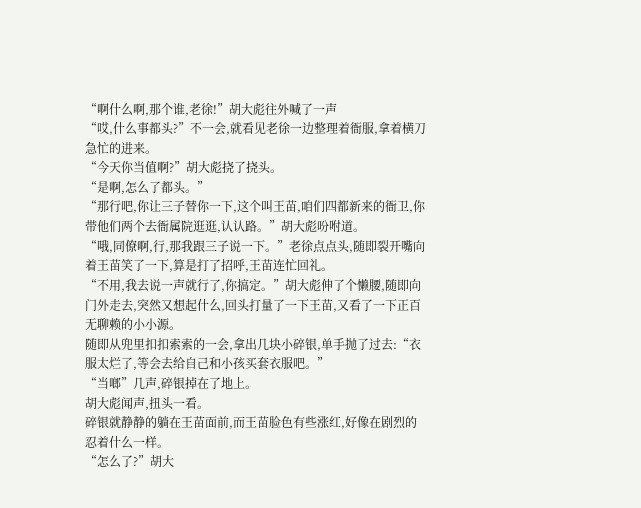“啊什么啊,那个谁,老徐!”胡大彪往外喊了一声
“哎,什么事都头?”不一会,就看见老徐一边整理着衙服,拿着横刀急忙的进来。
“今天你当值啊?”胡大彪挠了挠头。
“是啊,怎么了都头。”
“那行吧,你让三子替你一下,这个叫王苗,咱们四都新来的衙卫,你带他们两个去衙属院逛逛,认认路。”胡大彪吩咐道。
“哦,同僚啊,行,那我跟三子说一下。”老徐点点头,随即裂开嘴向着王苗笑了一下,算是打了招呼,王苗连忙回礼。
“不用,我去说一声就行了,你搞定。”胡大彪伸了个懒腰,随即向门外走去,突然又想起什么,回头打量了一下王苗,又看了一下正百无聊赖的小小源。
随即从兜里扣扣索索的一会,拿出几块小碎银,单手抛了过去:“衣服太烂了,等会去给自己和小孩买套衣服吧。”
“当啷”几声,碎银掉在了地上。
胡大彪闻声,扭头一看。
碎银就静静的躺在王苗面前,而王苗脸色有些涨红,好像在剧烈的忍着什么一样。
“怎么了?”胡大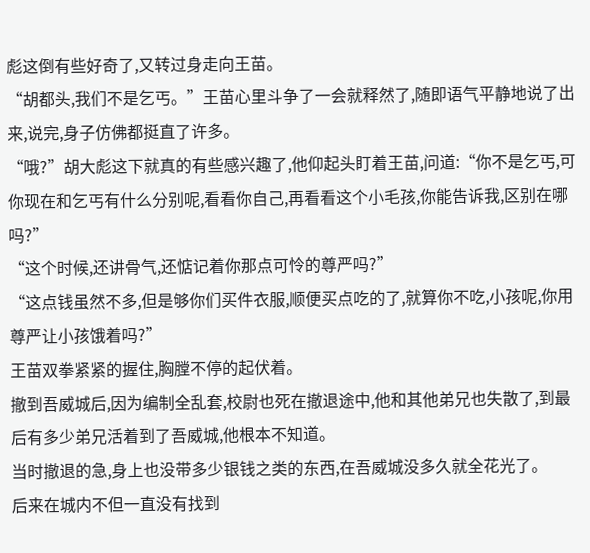彪这倒有些好奇了,又转过身走向王苗。
“胡都头,我们不是乞丐。”王苗心里斗争了一会就释然了,随即语气平静地说了出来,说完,身子仿佛都挺直了许多。
“哦?”胡大彪这下就真的有些感兴趣了,他仰起头盯着王苗,问道:“你不是乞丐,可你现在和乞丐有什么分别呢,看看你自己,再看看这个小毛孩,你能告诉我,区别在哪吗?”
“这个时候,还讲骨气,还惦记着你那点可怜的尊严吗?”
“这点钱虽然不多,但是够你们买件衣服,顺便买点吃的了,就算你不吃,小孩呢,你用尊严让小孩饿着吗?”
王苗双拳紧紧的握住,胸膛不停的起伏着。
撤到吾威城后,因为编制全乱套,校尉也死在撤退途中,他和其他弟兄也失散了,到最后有多少弟兄活着到了吾威城,他根本不知道。
当时撤退的急,身上也没带多少银钱之类的东西,在吾威城没多久就全花光了。
后来在城内不但一直没有找到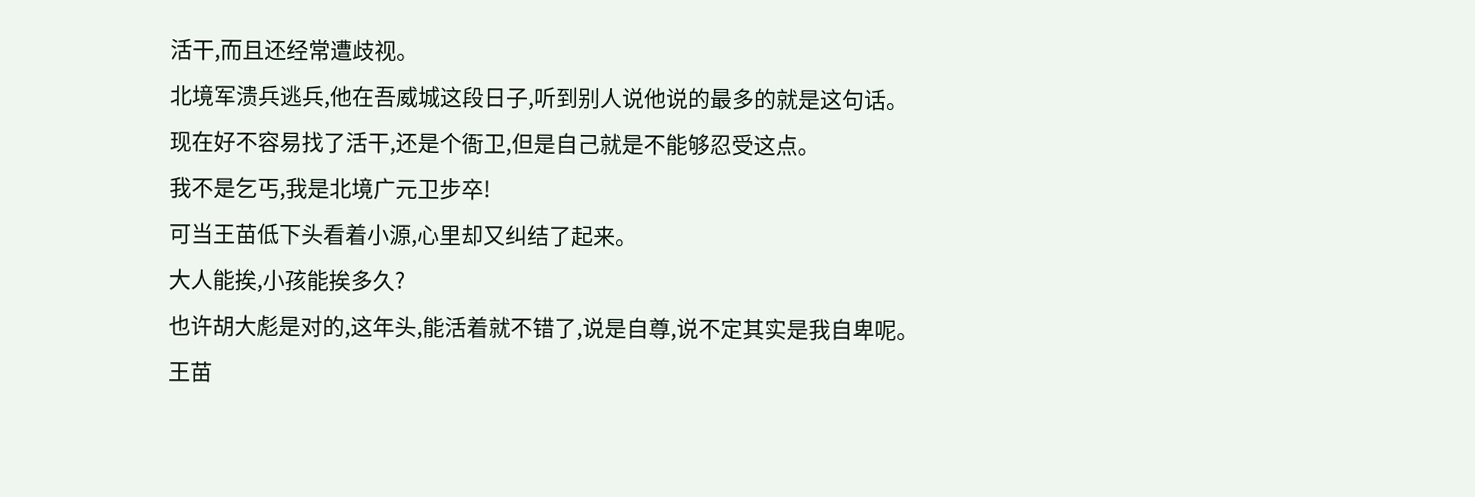活干,而且还经常遭歧视。
北境军溃兵逃兵,他在吾威城这段日子,听到别人说他说的最多的就是这句话。
现在好不容易找了活干,还是个衙卫,但是自己就是不能够忍受这点。
我不是乞丐,我是北境广元卫步卒!
可当王苗低下头看着小源,心里却又纠结了起来。
大人能挨,小孩能挨多久?
也许胡大彪是对的,这年头,能活着就不错了,说是自尊,说不定其实是我自卑呢。
王苗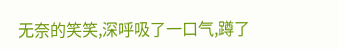无奈的笑笑,深呼吸了一口气,蹲了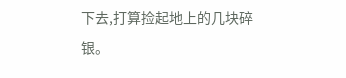下去,打算捡起地上的几块碎银。